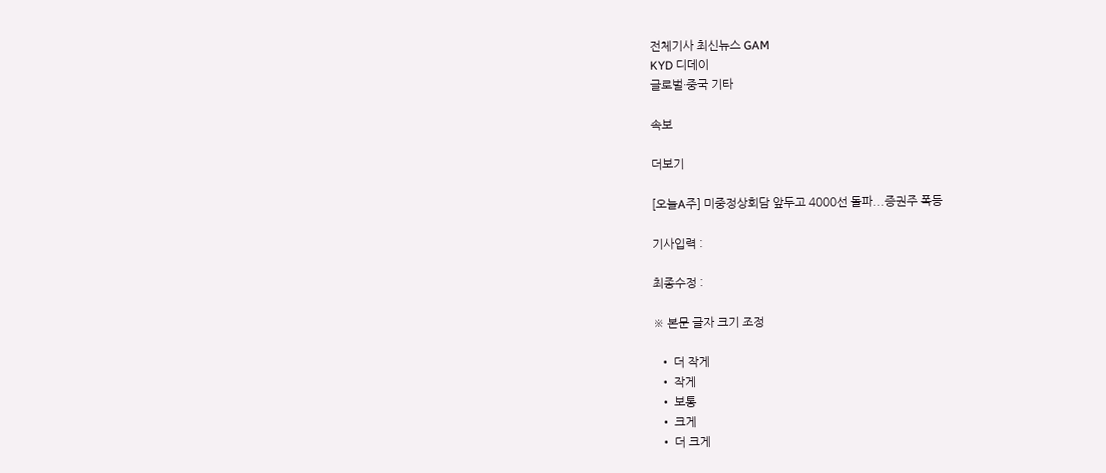전체기사 최신뉴스 GAM
KYD 디데이
글로벌·중국 기타

속보

더보기

[오늘A주] 미중정상회담 앞두고 4000선 돌파...증권주 폭등

기사입력 :

최종수정 :

※ 본문 글자 크기 조정

  • 더 작게
  • 작게
  • 보통
  • 크게
  • 더 크게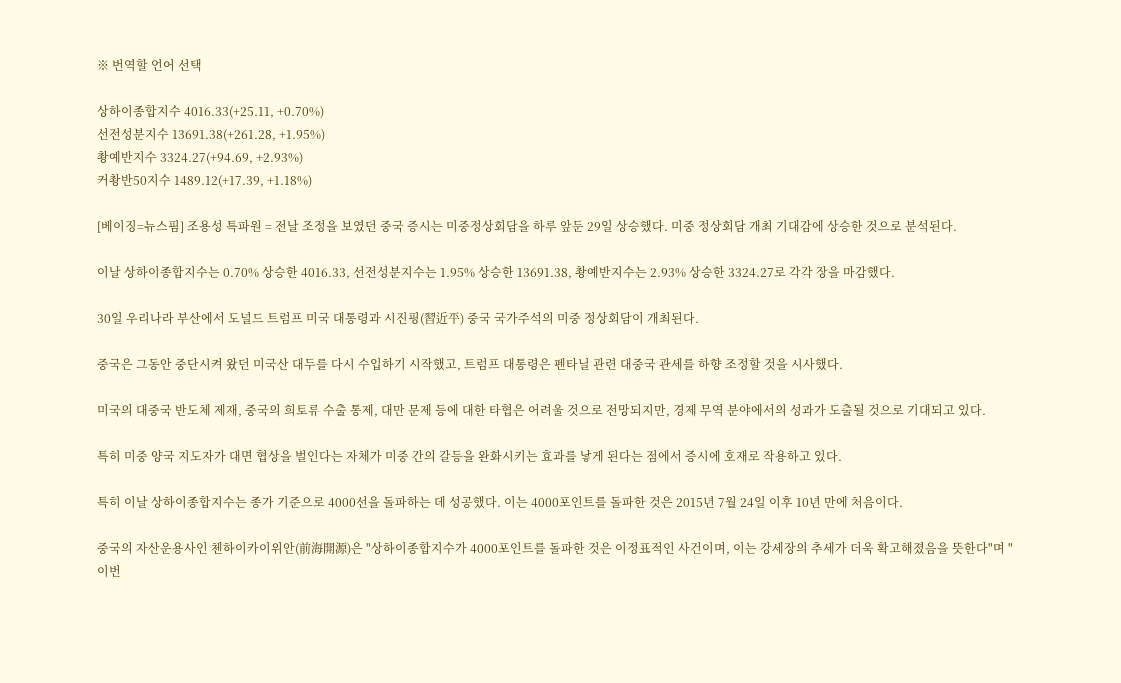※ 번역할 언어 선택

상하이종합지수 4016.33(+25.11, +0.70%)
선전성분지수 13691.38(+261.28, +1.95%)
촹예반지수 3324.27(+94.69, +2.93%)
커촹반50지수 1489.12(+17.39, +1.18%)

[베이징=뉴스핌] 조용성 특파원 = 전날 조정을 보였던 중국 증시는 미중정상회담을 하루 앞둔 29일 상승했다. 미중 정상회담 개최 기대감에 상승한 것으로 분석된다.

이날 상하이종합지수는 0.70% 상승한 4016.33, 선전성분지수는 1.95% 상승한 13691.38, 촹예반지수는 2.93% 상승한 3324.27로 각각 장을 마감했다.

30일 우리나라 부산에서 도널드 트럼프 미국 대통령과 시진핑(習近平) 중국 국가주석의 미중 정상회담이 개최된다.

중국은 그동안 중단시켜 왔던 미국산 대두를 다시 수입하기 시작했고, 트럼프 대통령은 펜타닐 관련 대중국 관세를 하향 조정할 것을 시사했다.

미국의 대중국 반도체 제재, 중국의 희토류 수출 통제, 대만 문제 등에 대한 타협은 어려울 것으로 전망되지만, 경제 무역 분야에서의 성과가 도출될 것으로 기대되고 있다.

특히 미중 양국 지도자가 대면 협상을 벌인다는 자체가 미중 간의 갈등을 완화시키는 효과를 낳게 된다는 점에서 증시에 호재로 작용하고 있다.

특히 이날 상하이종합지수는 종가 기준으로 4000선을 돌파하는 데 성공했다. 이는 4000포인트를 돌파한 것은 2015년 7월 24일 이후 10년 만에 처음이다.

중국의 자산운용사인 첸하이카이위안(前海開源)은 "상하이종합지수가 4000포인트를 돌파한 것은 이정표적인 사건이며, 이는 강세장의 추세가 더욱 확고해졌음을 뜻한다"며 "이번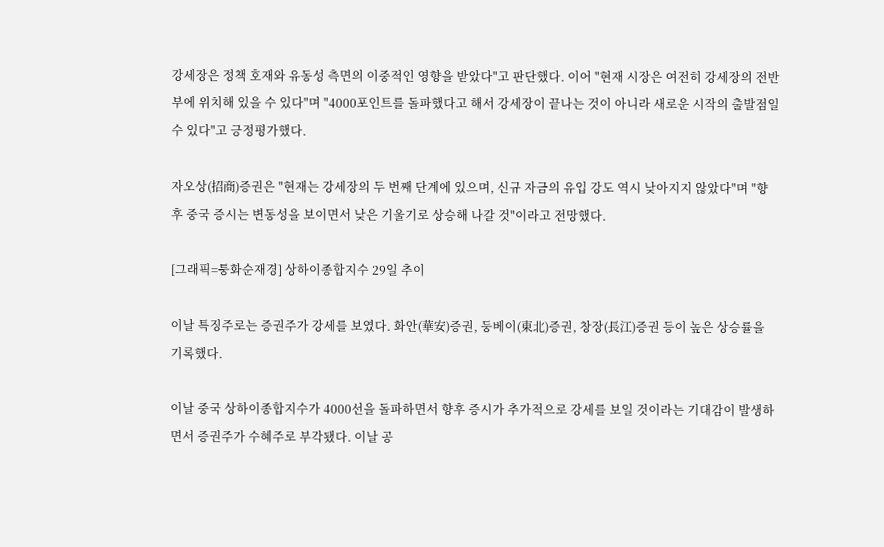강세장은 정책 호재와 유동성 측면의 이중적인 영향을 받았다"고 판단했다. 이어 "현재 시장은 여전히 강세장의 전반부에 위치해 있을 수 있다"며 "4000포인트를 돌파했다고 해서 강세장이 끝나는 것이 아니라 새로운 시작의 출발점일 수 있다"고 긍정평가했다.

자오상(招商)증권은 "현재는 강세장의 두 번째 단계에 있으며, 신규 자금의 유입 강도 역시 낮아지지 않았다"며 "향후 중국 증시는 변동성을 보이면서 낮은 기울기로 상승해 나갈 것"이라고 전망했다.

[그래픽=퉁화순재경] 상하이종합지수 29일 추이

이날 특징주로는 증권주가 강세를 보였다. 화안(華安)증권, 둥베이(東北)증권, 창장(長江)증권 등이 높은 상승률을 기록했다.

이날 중국 상하이종합지수가 4000선을 돌파하면서 향후 증시가 추가적으로 강세를 보일 것이라는 기대감이 발생하면서 증권주가 수혜주로 부각됐다. 이날 공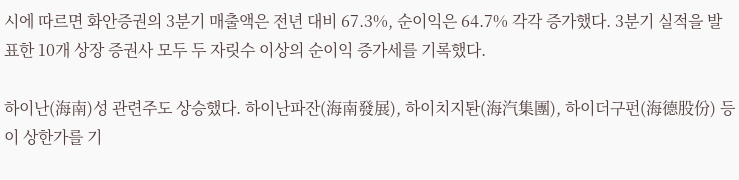시에 따르면 화안증권의 3분기 매출액은 전년 대비 67.3%, 순이익은 64.7% 각각 증가했다. 3분기 실적을 발표한 10개 상장 증권사 모두 두 자릿수 이상의 순이익 증가세를 기록했다.

하이난(海南)성 관련주도 상승했다. 하이난파잔(海南發展), 하이치지퇀(海汽集團), 하이더구펀(海德股份) 등이 상한가를 기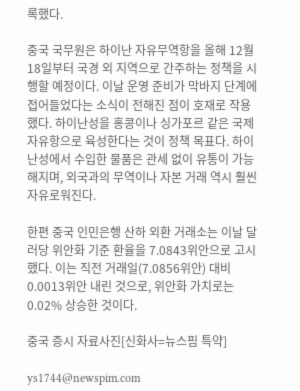록했다.

중국 국무원은 하이난 자유무역항을 올해 12월 18일부터 국경 외 지역으로 간주하는 정책을 시행할 예정이다. 이날 운영 준비가 막바지 단계에 접어들었다는 소식이 전해진 점이 호재로 작용했다. 하이난성을 홍콩이나 싱가포르 같은 국제 자유항으로 육성한다는 것이 정책 목표다. 하이난성에서 수입한 물품은 관세 없이 유통이 가능해지며, 외국과의 무역이나 자본 거래 역시 훨씬 자유로워진다.

한편 중국 인민은행 산하 외환 거래소는 이날 달러당 위안화 기준 환율을 7.0843위안으로 고시했다. 이는 직전 거래일(7.0856위안) 대비 0.0013위안 내린 것으로, 위안화 가치로는 0.02% 상승한 것이다.

중국 증시 자료사진[신화사=뉴스핌 특약]

ys1744@newspim.com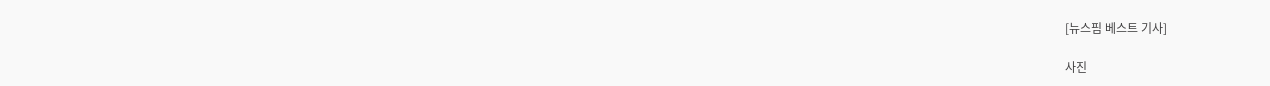[뉴스핌 베스트 기사]

사진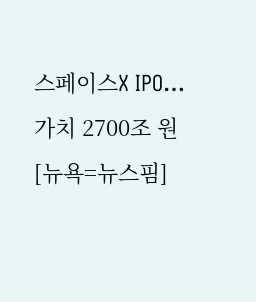스페이스X IPO…가치 2700조 원 [뉴욕=뉴스핌]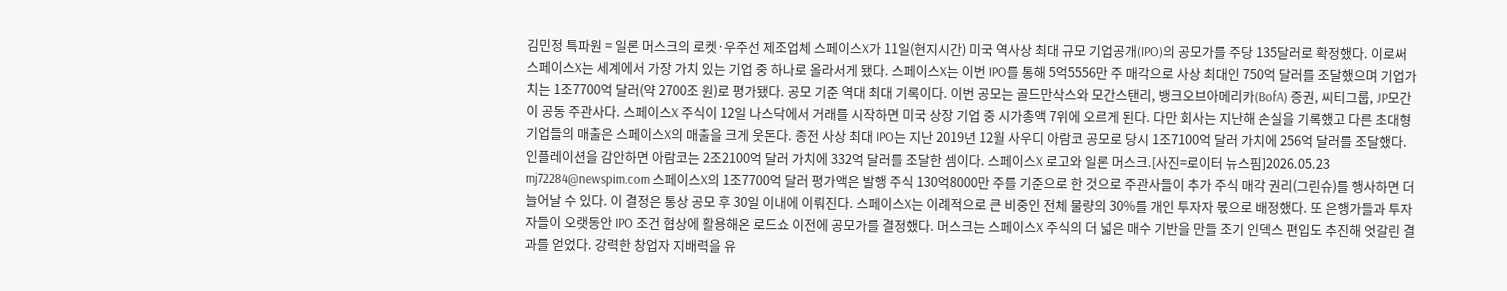김민정 특파원 = 일론 머스크의 로켓·우주선 제조업체 스페이스X가 11일(현지시간) 미국 역사상 최대 규모 기업공개(IPO)의 공모가를 주당 135달러로 확정했다. 이로써 스페이스X는 세계에서 가장 가치 있는 기업 중 하나로 올라서게 됐다. 스페이스X는 이번 IPO를 통해 5억5556만 주 매각으로 사상 최대인 750억 달러를 조달했으며 기업가치는 1조7700억 달러(약 2700조 원)로 평가됐다. 공모 기준 역대 최대 기록이다. 이번 공모는 골드만삭스와 모간스탠리, 뱅크오브아메리카(BofA) 증권, 씨티그룹, JP모간이 공동 주관사다. 스페이스X 주식이 12일 나스닥에서 거래를 시작하면 미국 상장 기업 중 시가총액 7위에 오르게 된다. 다만 회사는 지난해 손실을 기록했고 다른 초대형 기업들의 매출은 스페이스X의 매출을 크게 웃돈다. 종전 사상 최대 IPO는 지난 2019년 12월 사우디 아람코 공모로 당시 1조7100억 달러 가치에 256억 달러를 조달했다. 인플레이션을 감안하면 아람코는 2조2100억 달러 가치에 332억 달러를 조달한 셈이다. 스페이스X 로고와 일론 머스크.[사진=로이터 뉴스핌]2026.05.23 mj72284@newspim.com 스페이스X의 1조7700억 달러 평가액은 발행 주식 130억8000만 주를 기준으로 한 것으로 주관사들이 추가 주식 매각 권리(그린슈)를 행사하면 더 늘어날 수 있다. 이 결정은 통상 공모 후 30일 이내에 이뤄진다. 스페이스X는 이례적으로 큰 비중인 전체 물량의 30%를 개인 투자자 몫으로 배정했다. 또 은행가들과 투자자들이 오랫동안 IPO 조건 협상에 활용해온 로드쇼 이전에 공모가를 결정했다. 머스크는 스페이스X 주식의 더 넓은 매수 기반을 만들 조기 인덱스 편입도 추진해 엇갈린 결과를 얻었다. 강력한 창업자 지배력을 유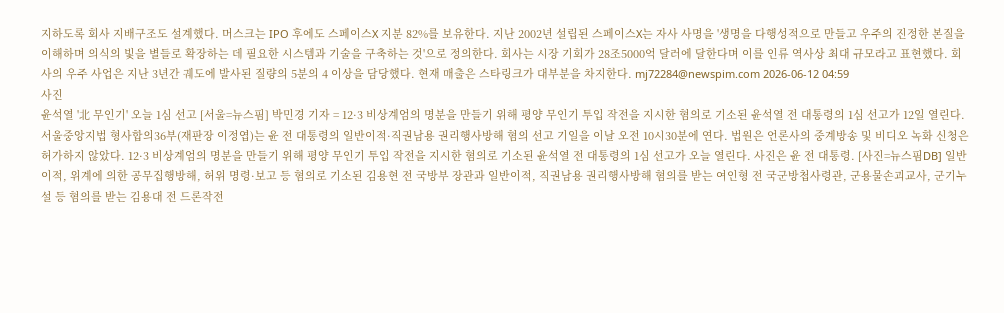지하도록 회사 지배구조도 설계했다. 머스크는 IPO 후에도 스페이스X 지분 82%를 보유한다. 지난 2002년 설립된 스페이스X는 자사 사명을 '생명을 다행성적으로 만들고 우주의 진정한 본질을 이해하며 의식의 빛을 별들로 확장하는 데 필요한 시스템과 기술을 구축하는 것'으로 정의한다. 회사는 시장 기회가 28조5000억 달러에 달한다며 이를 인류 역사상 최대 규모라고 표현했다. 회사의 우주 사업은 지난 3년간 궤도에 발사된 질량의 5분의 4 이상을 담당했다. 현재 매출은 스타링크가 대부분을 차지한다. mj72284@newspim.com 2026-06-12 04:59
사진
윤석열 '北 무인기' 오늘 1심 선고 [서울=뉴스핌] 박민경 기자 = 12·3 비상계엄의 명분을 만들기 위해 평양 무인기 투입 작전을 지시한 혐의로 기소된 윤석열 전 대통령의 1심 선고가 12일 열린다.  서울중앙지법 형사합의36부(재판장 이정엽)는 윤 전 대통령의 일반이적·직권남용 권리행사방해 혐의 선고 기일을 이날 오전 10시30분에 연다. 법원은 언론사의 중계방송 및 비디오 녹화 신청은 허가하지 않았다. 12·3 비상계엄의 명분을 만들기 위해 평양 무인기 투입 작전을 지시한 혐의로 기소된 윤석열 전 대통령의 1심 선고가 오늘 열린다. 사진은 윤 전 대통령. [사진=뉴스핌DB] 일반이적, 위계에 의한 공무집행방해, 허위 명령·보고 등 혐의로 기소된 김용현 전 국방부 장관과 일반이적, 직권남용 권리행사방해 혐의를 받는 여인형 전 국군방첩사령관, 군용물손괴교사, 군기누설 등 혐의를 받는 김용대 전 드론작전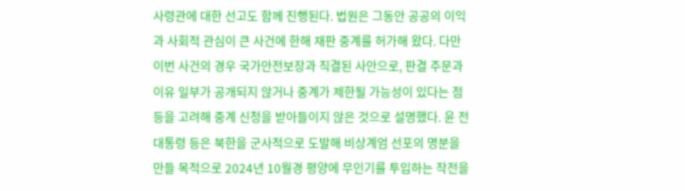사령관에 대한 선고도 함께 진행된다. 법원은 그동안 공공의 이익과 사회적 관심이 큰 사건에 한해 재판 중계를 허가해 왔다. 다만 이번 사건의 경우 국가안전보장과 직결된 사안으로, 판결 주문과 이유 일부가 공개되지 않거나 중계가 제한될 가능성이 있다는 점 등을 고려해 중계 신청을 받아들이지 않은 것으로 설명했다. 윤 전 대통령 등은 북한을 군사적으로 도발해 비상계엄 선포의 명분을 만들 목적으로 2024년 10월경 평양에 무인기를 투입하는 작전을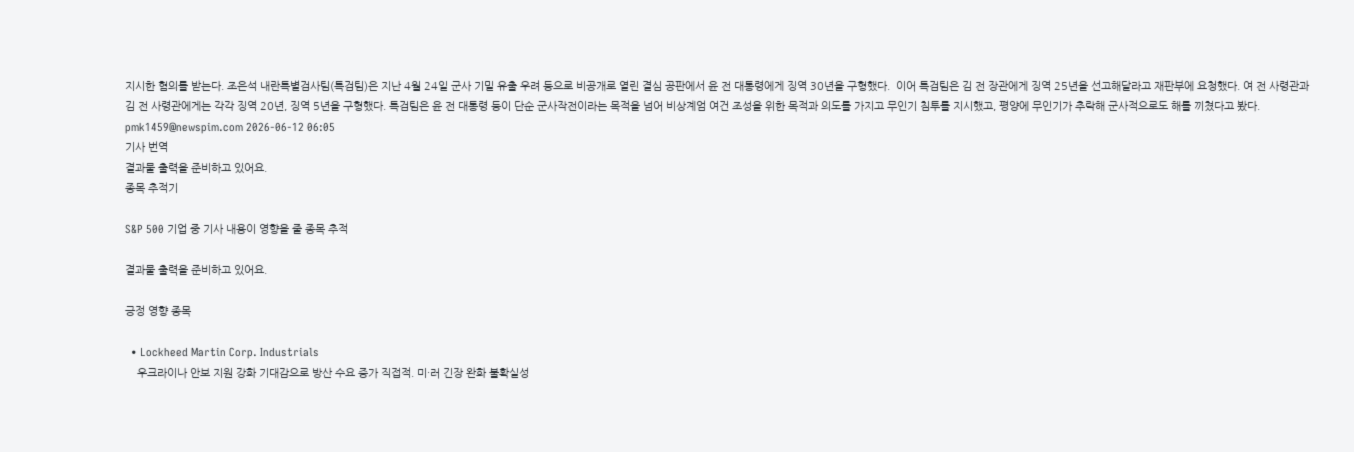지시한 혐의를 받는다. 조은석 내란특별검사팀(특검팀)은 지난 4월 24일 군사 기밀 유출 우려 등으로 비공개로 열린 결심 공판에서 윤 전 대통령에게 징역 30년을 구형했다.  이어 특검팀은 김 전 장관에게 징역 25년을 선고해달라고 재판부에 요청했다. 여 전 사령관과 김 전 사령관에게는 각각 징역 20년, 징역 5년을 구형했다. 특검팀은 윤 전 대통령 등이 단순 군사작전이라는 목적을 넘어 비상계엄 여건 조성을 위한 목적과 의도를 가지고 무인기 침투를 지시했고, 평양에 무인기가 추락해 군사적으로도 해를 끼쳤다고 봤다. pmk1459@newspim.com 2026-06-12 06:05
기사 번역
결과물 출력을 준비하고 있어요.
종목 추적기

S&P 500 기업 중 기사 내용이 영향을 줄 종목 추적

결과물 출력을 준비하고 있어요.

긍정 영향 종목

  • Lockheed Martin Corp. Industrials
    우크라이나 안보 지원 강화 기대감으로 방산 수요 증가 직접적. 미·러 긴장 완화 불확실성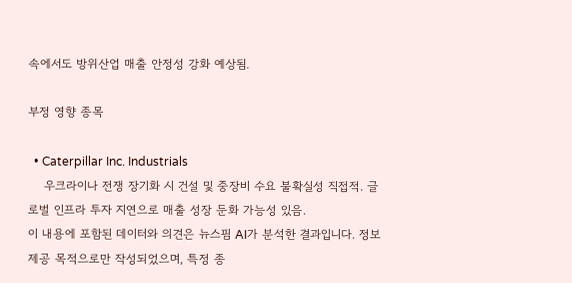속에서도 방위산업 매출 안정성 강화 예상됨.

부정 영향 종목

  • Caterpillar Inc. Industrials
    우크라이나 전쟁 장기화 시 건설 및 중장비 수요 불확실성 직접적. 글로벌 인프라 투자 지연으로 매출 성장 둔화 가능성 있음.
이 내용에 포함된 데이터와 의견은 뉴스핌 AI가 분석한 결과입니다. 정보 제공 목적으로만 작성되었으며, 특정 종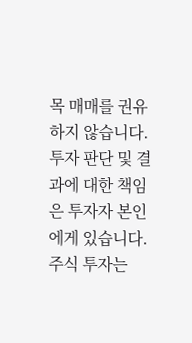목 매매를 권유하지 않습니다. 투자 판단 및 결과에 대한 책임은 투자자 본인에게 있습니다. 주식 투자는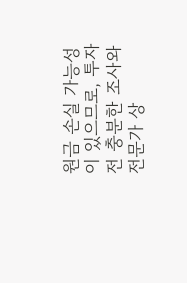원금 손실 가능성이 있으므로, 투자 전 충분한 조사와 전문가 상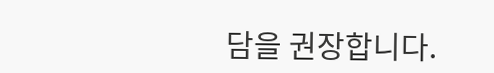담을 권장합니다.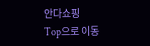안다쇼핑
Top으로 이동